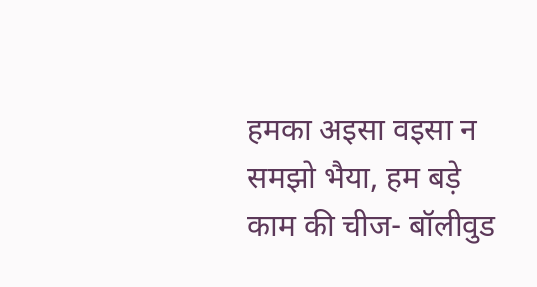हमका अइसा वइसा न समझो भैया, हम बड़े काम की चीज- बॉलीवुड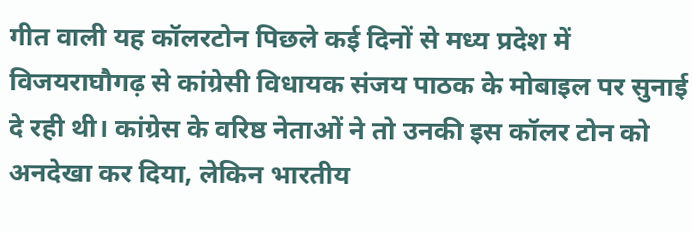गीत वाली यह कॉलरटोन पिछले कई दिनों से मध्य प्रदेश में विजयराघौगढ़ से कांग्रेसी विधायक संजय पाठक के मोबाइल पर सुनाई दे रही थी। कांग्रेस के वरिष्ठ नेताओं ने तो उनकी इस कॉलर टोन को अनदेखा कर दिया, लेकिन भारतीय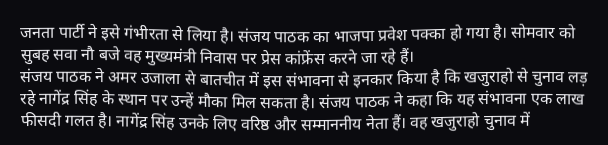जनता पार्टी ने इसे गंभीरता से लिया है। संजय पाठक का भाजपा प्रवेश पक्का हो गया है। सोमवार को सुबह सवा नौ बजे वह मुख्यमंत्री निवास पर प्रेस कांफ्रेंस करने जा रहे हैं।
संजय पाठक ने अमर उजाला से बातचीत में इस संभावना से इनकार किया है कि खजुराहो से चुनाव लड़ रहे नागेंद्र सिंह के स्थान पर उन्हें मौका मिल सकता है। संजय पाठक ने कहा कि यह संभावना एक लाख फीसदी गलत है। नागेंद्र सिंह उनके लिए वरिष्ठ और सम्माननीय नेता हैं। वह खजुराहो चुनाव में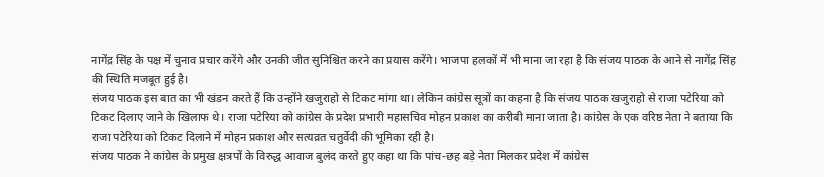नागेंद्र सिंह के पक्ष में चुनाव प्रचार करेंगे और उनकी जीत सुनिश्चित करने का प्रयास करेंगे। भाजपा हलकों में भी माना जा रहा है कि संजय पाठक के आने से नागेंद्र सिंह की स्थिति मजबूत हुई है।
संजय पाठक इस बात का भी खंडन करते हैं कि उन्होंने खजुराहो से टिकट मांगा था। लेकिन कांग्रेस सूत्रों का कहना है कि संजय पाठक खजुराहो से राजा पटेरिया को टिकट दिलाए जाने के खिलाफ थे। राजा पटेरिया को कांग्रेस के प्रदेश प्रभारी महासचिव मोहन प्रकाश का करीबी माना जाता है। कांग्रेस के एक वरिष्ठ नेता ने बताया कि राजा पटेरिया को टिकट दिलाने में मोहन प्रकाश और सत्यव्रत चतुर्वेदी की भूमिका रही है।
संजय पाठक ने कांग्रेस के प्रमुख क्षत्रपों के विरुद्ध आवाज बुलंद करते हुए कहा था कि पांच-छह बड़े नेता मिलकर प्रदेश में कांग्रेस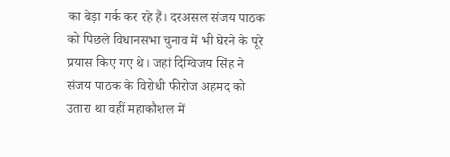का बेड़ा गर्क कर रहे हैं। दरअसल संजय पाठक को पिछले विधानसभा चुनाव में भी घेरने के पूरे प्रयास किए गए थे। जहां दिग्विजय सिंह ने संजय पाठक के विरोधी फीरोज अहमद को उतारा था वहीं महाकौशल में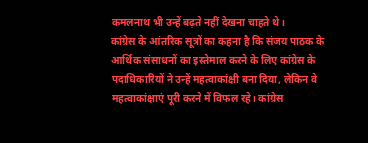कमलनाथ भी उन्हें बढ़ते नहीं देखना चाहते थे।
कांग्रेस के आंतरिक सूत्रों का कहना है कि संजय पाठक के आर्थिक संसाधनों का इस्तेमाल करने के लिए कांग्रेस के पदाधिकारियों ने उन्हें महत्वाकांक्षी बना दिया, लेकिन वे महत्वाकांक्षाएं पूरी करने में विफल रहे। कांग्रेस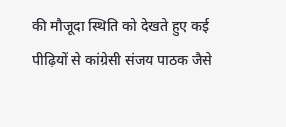की मौजूदा स्थिति को देखते हुए कई पीढ़ियों से कांग्रेसी संजय पाठक जैसे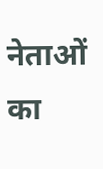नेताओं का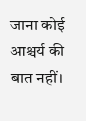जाना कोई आश्चर्य की बात नहीं।